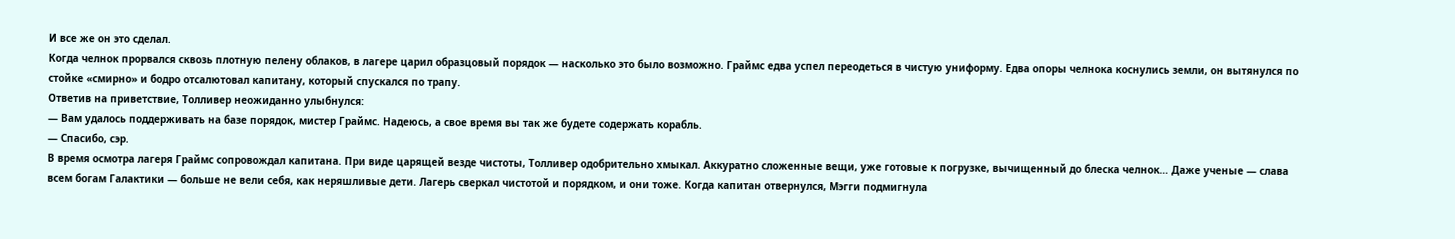И все же он это сделал.
Когда челнок прорвался сквозь плотную пелену облаков, в лагере царил образцовый порядок — насколько это было возможно. Граймс едва успел переодеться в чистую униформу. Едва опоры челнока коснулись земли, он вытянулся по стойке «смирно» и бодро отсалютовал капитану, который спускался по трапу.
Ответив на приветствие, Толливер неожиданно улыбнулся:
— Вам удалось поддерживать на базе порядок, мистер Граймс. Надеюсь, а свое время вы так же будете содержать корабль.
— Спасибо, сэр.
В время осмотра лагеря Граймс сопровождал капитана. При виде царящей везде чистоты, Толливер одобрительно хмыкал. Аккуратно сложенные вещи, уже готовые к погрузке, вычищенный до блеска челнок… Даже ученые — слава всем богам Галактики — больше не вели себя, как неряшливые дети. Лагерь сверкал чистотой и порядком, и они тоже. Когда капитан отвернулся, Мэгги подмигнула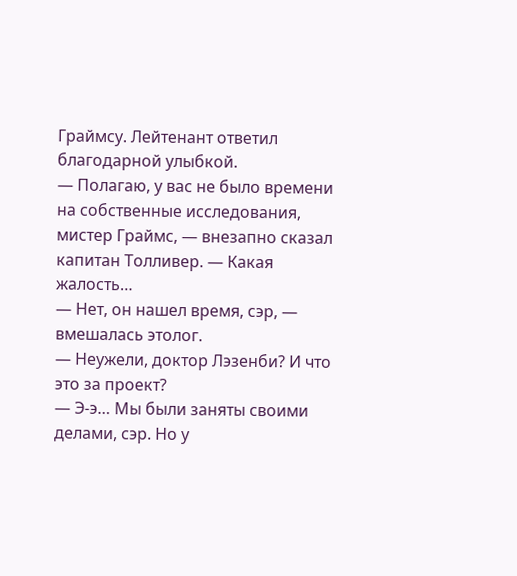Граймсу. Лейтенант ответил благодарной улыбкой.
— Полагаю, у вас не было времени на собственные исследования, мистер Граймс, — внезапно сказал капитан Толливер. — Какая жалость…
— Нет, он нашел время, сэр, — вмешалась этолог.
— Неужели, доктор Лэзенби? И что это за проект?
— Э-э… Мы были заняты своими делами, сэр. Но у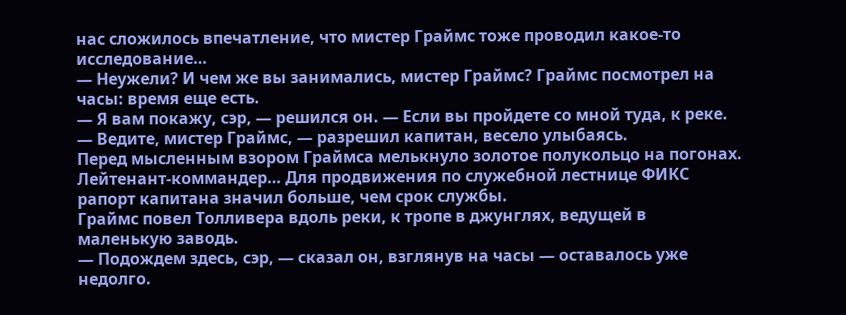нас сложилось впечатление, что мистер Граймс тоже проводил какое-то исследование…
— Неужели? И чем же вы занимались, мистер Граймс? Граймс посмотрел на часы: время еще есть.
— Я вам покажу, сэр, — решился он. — Если вы пройдете со мной туда, к реке.
— Ведите, мистер Граймс, — разрешил капитан, весело улыбаясь.
Перед мысленным взором Граймса мелькнуло золотое полукольцо на погонах. Лейтенант-коммандер… Для продвижения по служебной лестнице ФИКС рапорт капитана значил больше, чем срок службы.
Граймс повел Толливера вдоль реки, к тропе в джунглях, ведущей в маленькую заводь.
— Подождем здесь, сэр, — сказал он, взглянув на часы — оставалось уже недолго.